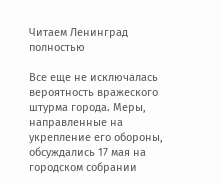Читаем Ленинград полностью

Все еще не исключалась вероятность вражеского штурма города. Меры, направленные на укрепление его обороны, обсуждались 17 мая на городском собрании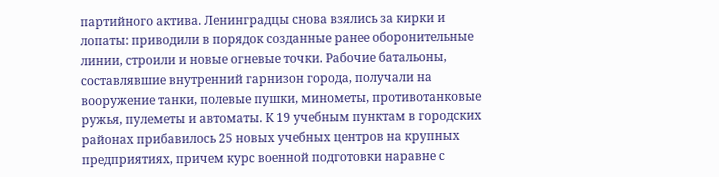партийного актива. Ленинградцы снова взялись за кирки и лопаты: приводили в порядок созданные ранее оборонительные линии, строили и новые огневые точки. Рабочие батальоны, составлявшие внутренний гарнизон города, получали на вооружение танки, полевые пушки, минометы, противотанковые ружья, пулеметы и автоматы. К 19 учебным пунктам в городских районах прибавилось 25 новых учебных центров на крупных предприятиях, причем курс военной подготовки наравне с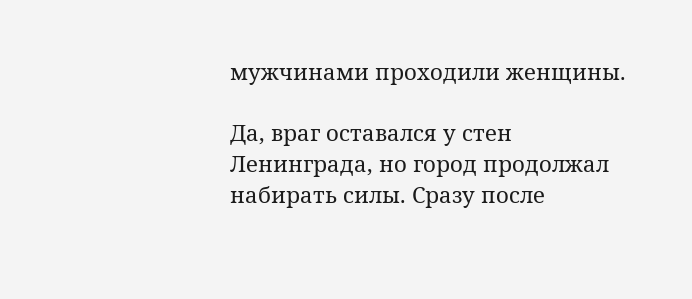мужчинами проходили женщины.

Да, враг оставался у стен Ленинграда, но город продолжал набирать силы. Сразу после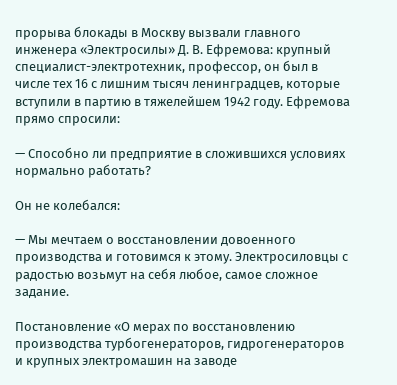прорыва блокады в Москву вызвали главного инженера «Электросилы» Д. В. Ефремова: крупный специалист-электротехник, профессор, он был в числе тех 16 с лишним тысяч ленинградцев, которые вступили в партию в тяжелейшем 1942 году. Ефремова прямо спросили:

— Способно ли предприятие в сложившихся условиях нормально работать?

Он не колебался:

— Мы мечтаем о восстановлении довоенного производства и готовимся к этому. Электросиловцы с радостью возьмут на себя любое, самое сложное задание.

Постановление «О мерах по восстановлению производства турбогенераторов, гидрогенераторов и крупных электромашин на заводе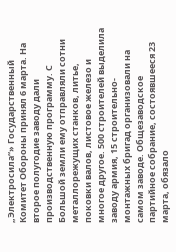„Электросила“» Государственный Комитет Обороны принял 6 марта. На второе полугодие заводу дали производственную программу. С Большой земли ему отправляли сотни металлорежущих станков, литье, поковки валов, листовое железо и многое другое. 500 строителей выделила заводу армия, 15 строительно-монтажных бригад организовали на самом заводе. Общезаводское партийное собрание, состоявшееся 23 марта, обязало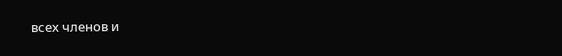всех членов и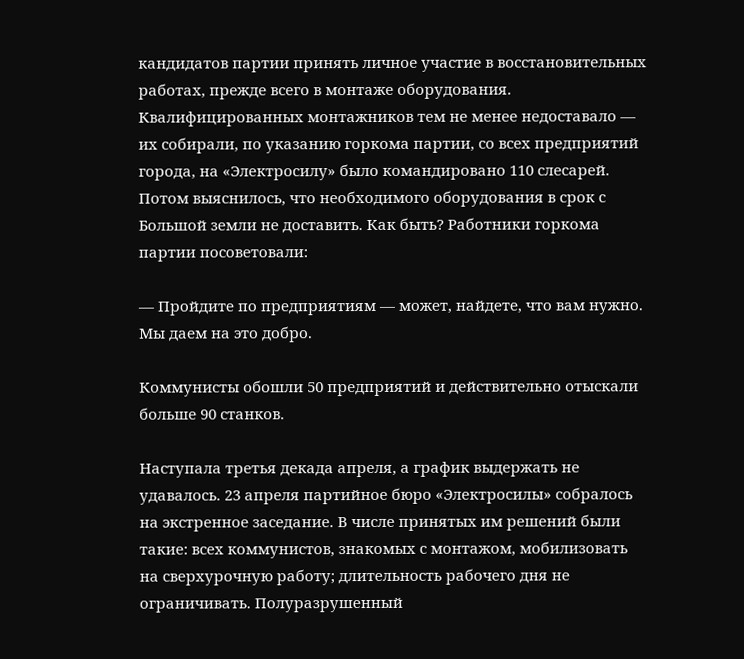кандидатов партии принять личное участие в восстановительных работах, прежде всего в монтаже оборудования. Квалифицированных монтажников тем не менее недоставало — их собирали, по указанию горкома партии, со всех предприятий города, на «Электросилу» было командировано 110 слесарей. Потом выяснилось, что необходимого оборудования в срок с Большой земли не доставить. Как быть? Работники горкома партии посоветовали:

— Пройдите по предприятиям — может, найдете, что вам нужно. Мы даем на это добро.

Коммунисты обошли 50 предприятий и действительно отыскали больше 90 станков.

Наступала третья декада апреля, а график выдержать не удавалось. 23 апреля партийное бюро «Электросилы» собралось на экстренное заседание. В числе принятых им решений были такие: всех коммунистов, знакомых с монтажом, мобилизовать на сверхурочную работу; длительность рабочего дня не ограничивать. Полуразрушенный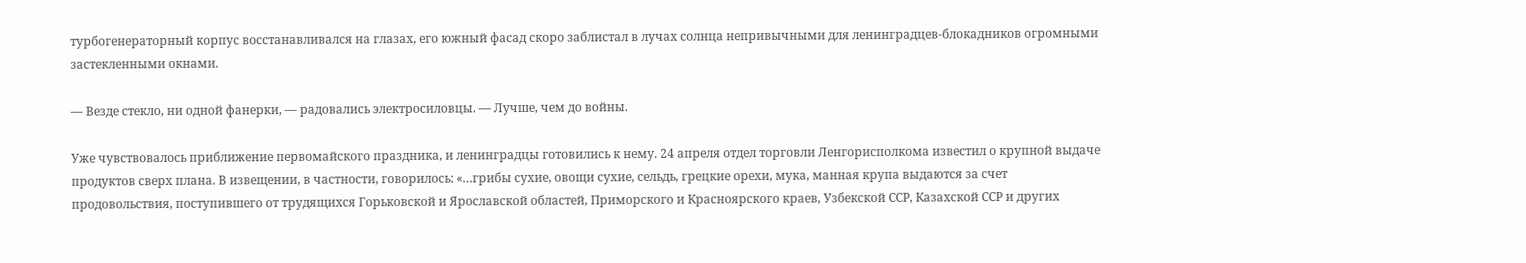турбогенераторный корпус восстанавливался на глазах, его южный фасад скоро заблистал в лучах солнца непривычными для ленинградцев-блокадников огромными застекленными окнами.

— Везде стекло, ни одной фанерки, — радовались электросиловцы. — Лучше, чем до войны.

Уже чувствовалось приближение первомайского праздника, и ленинградцы готовились к нему. 24 апреля отдел торговли Ленгорисполкома известил о крупной выдаче продуктов сверх плана. В извещении, в частности, говорилось: «…грибы сухие, овощи сухие, сельдь, грецкие орехи, мука, манная крупа выдаются за счет продовольствия, поступившего от трудящихся Горьковской и Ярославской областей, Приморского и Красноярского краев, Узбекской ССР, Казахской ССР и других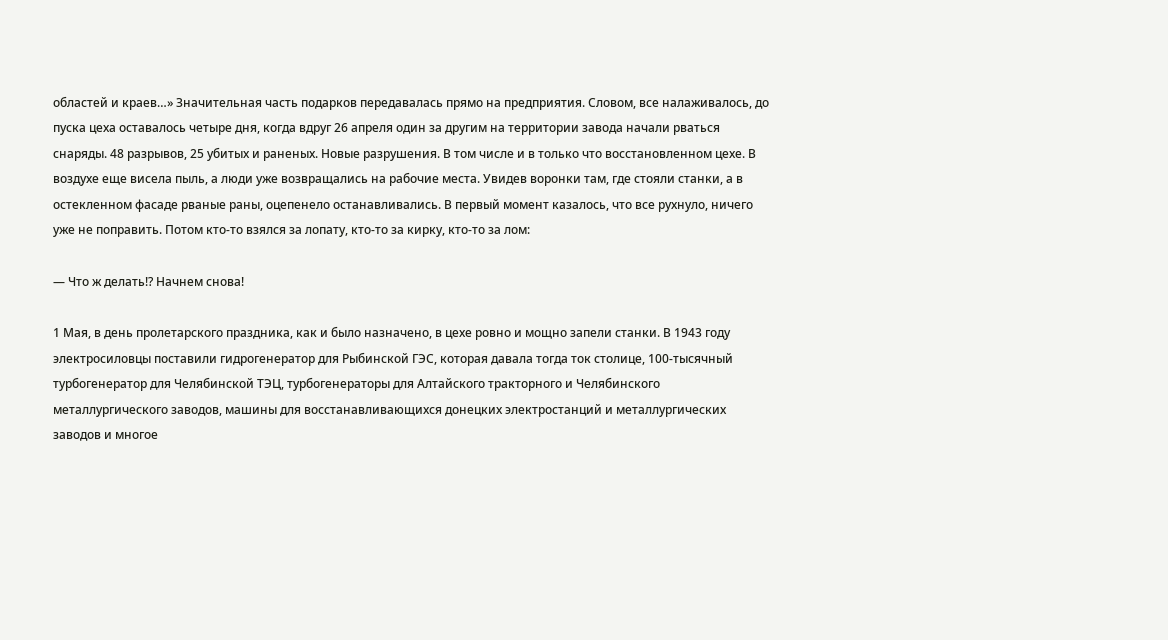областей и краев…» Значительная часть подарков передавалась прямо на предприятия. Словом, все налаживалось, до пуска цеха оставалось четыре дня, когда вдруг 26 апреля один за другим на территории завода начали рваться снаряды. 48 разрывов, 25 убитых и раненых. Новые разрушения. В том числе и в только что восстановленном цехе. В воздухе еще висела пыль, а люди уже возвращались на рабочие места. Увидев воронки там, где стояли станки, а в остекленном фасаде рваные раны, оцепенело останавливались. В первый момент казалось, что все рухнуло, ничего уже не поправить. Потом кто-то взялся за лопату, кто-то за кирку, кто-то за лом:

— Что ж делать!? Начнем снова!

1 Мая, в день пролетарского праздника, как и было назначено, в цехе ровно и мощно запели станки. В 1943 году электросиловцы поставили гидрогенератор для Рыбинской ГЭС, которая давала тогда ток столице, 100-тысячный турбогенератор для Челябинской ТЭЦ, турбогенераторы для Алтайского тракторного и Челябинского металлургического заводов, машины для восстанавливающихся донецких электростанций и металлургических заводов и многое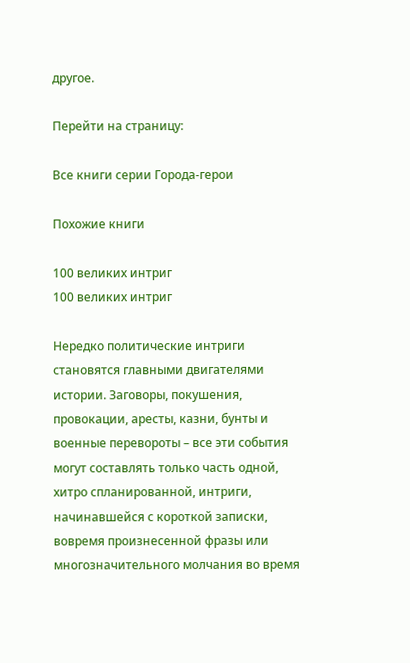другое.

Перейти на страницу:

Все книги серии Города-герои

Похожие книги

100 великих интриг
100 великих интриг

Нередко политические интриги становятся главными двигателями истории. Заговоры, покушения, провокации, аресты, казни, бунты и военные перевороты – все эти события могут составлять только часть одной, хитро спланированной, интриги, начинавшейся с короткой записки, вовремя произнесенной фразы или многозначительного молчания во время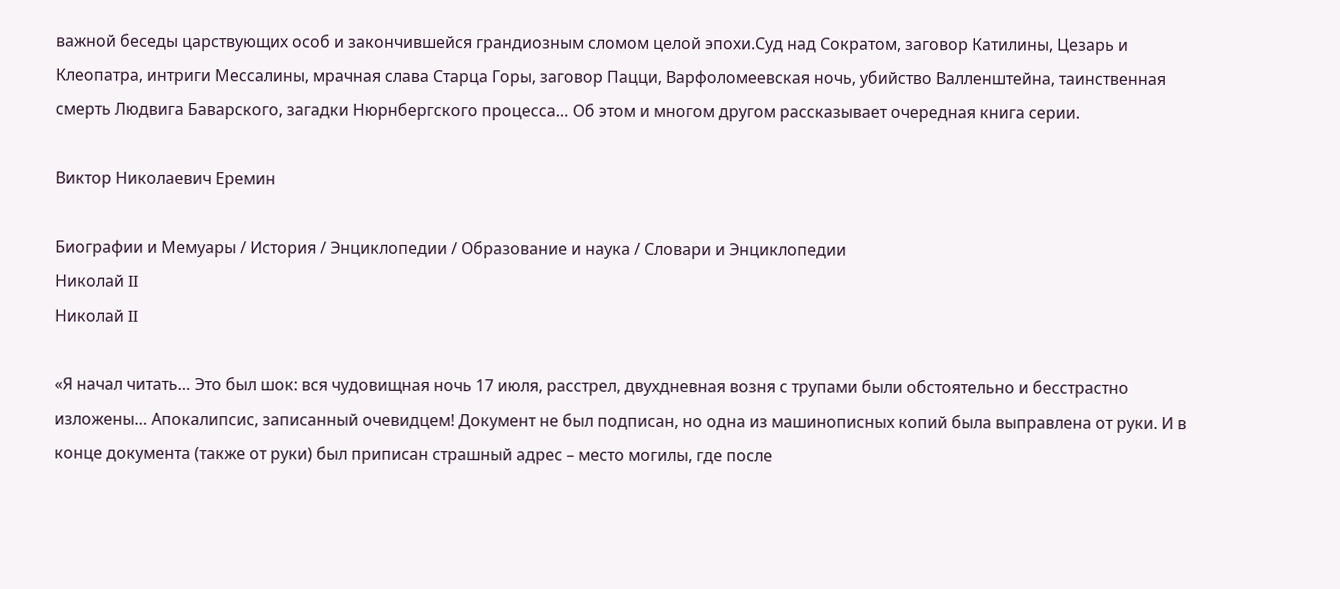важной беседы царствующих особ и закончившейся грандиозным сломом целой эпохи.Суд над Сократом, заговор Катилины, Цезарь и Клеопатра, интриги Мессалины, мрачная слава Старца Горы, заговор Пацци, Варфоломеевская ночь, убийство Валленштейна, таинственная смерть Людвига Баварского, загадки Нюрнбергского процесса… Об этом и многом другом рассказывает очередная книга серии.

Виктор Николаевич Еремин

Биографии и Мемуары / История / Энциклопедии / Образование и наука / Словари и Энциклопедии
Николай II
Николай II

«Я начал читать… Это был шок: вся чудовищная ночь 17 июля, расстрел, двухдневная возня с трупами были обстоятельно и бесстрастно изложены… Апокалипсис, записанный очевидцем! Документ не был подписан, но одна из машинописных копий была выправлена от руки. И в конце документа (также от руки) был приписан страшный адрес – место могилы, где после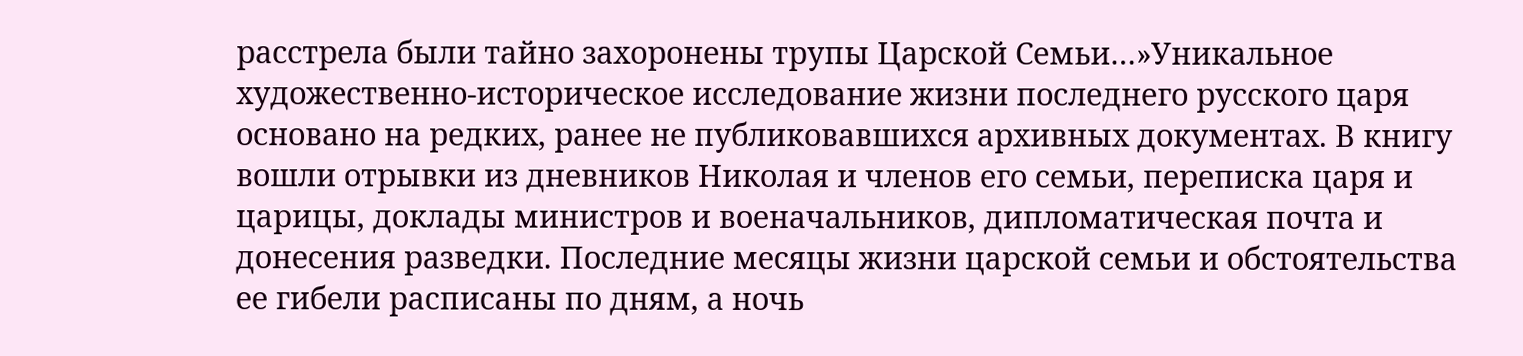расстрела были тайно захоронены трупы Царской Семьи…»Уникальное художественно-историческое исследование жизни последнего русского царя основано на редких, ранее не публиковавшихся архивных документах. В книгу вошли отрывки из дневников Николая и членов его семьи, переписка царя и царицы, доклады министров и военачальников, дипломатическая почта и донесения разведки. Последние месяцы жизни царской семьи и обстоятельства ее гибели расписаны по дням, а ночь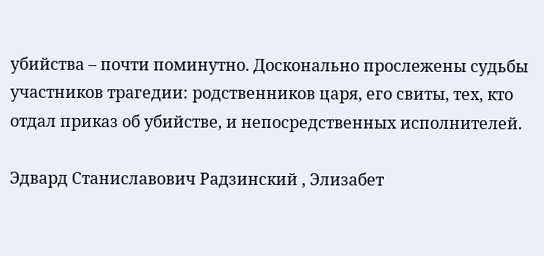убийства – почти поминутно. Досконально прослежены судьбы участников трагедии: родственников царя, его свиты, тех, кто отдал приказ об убийстве, и непосредственных исполнителей.

Эдвард Станиславович Радзинский , Элизабет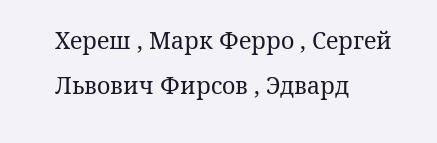Хереш , Марк Ферро , Сергей Львович Фирсов , Эдвард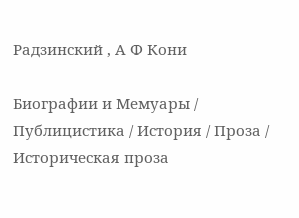Радзинский , А Ф Кони

Биографии и Мемуары / Публицистика / История / Проза / Историческая проза